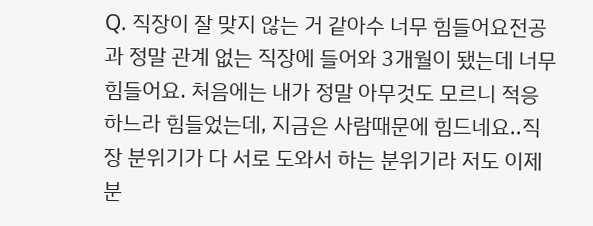Q. 직장이 잘 맞지 않는 거 같아수 너무 힘들어요전공과 정말 관계 없는 직장에 들어와 3개월이 됐는데 너무 힘들어요. 처음에는 내가 정말 아무것도 모르니 적응하느라 힘들었는데, 지금은 사람때문에 힘드네요..직장 분위기가 다 서로 도와서 하는 분위기라 저도 이제 분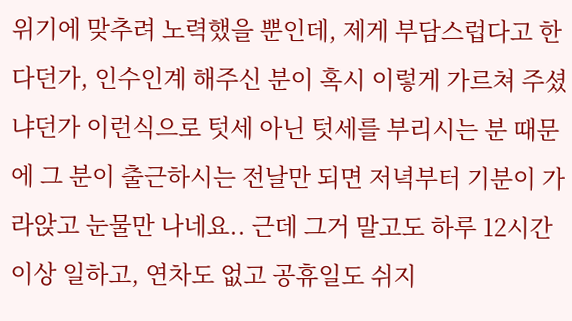위기에 맞추려 노력했을 뿐인데, 제게 부담스럽다고 한다던가, 인수인계 해주신 분이 혹시 이렇게 가르쳐 주셨냐던가 이런식으로 텃세 아닌 텃세를 부리시는 분 때문에 그 분이 출근하시는 전날만 되면 저녁부터 기분이 가라앉고 눈물만 나네요.. 근데 그거 말고도 하루 12시간이상 일하고, 연차도 없고 공휴일도 쉬지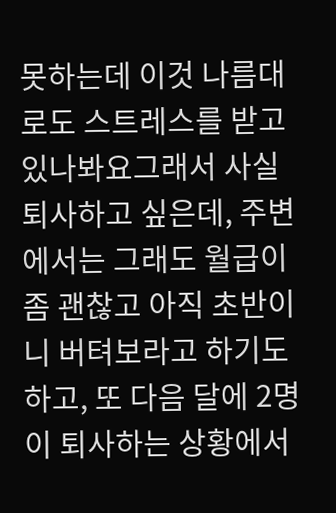못하는데 이것 나름대로도 스트레스를 받고 있나봐요그래서 사실 퇴사하고 싶은데, 주변에서는 그래도 월급이 좀 괜찮고 아직 초반이니 버텨보라고 하기도 하고, 또 다음 달에 2명이 퇴사하는 상황에서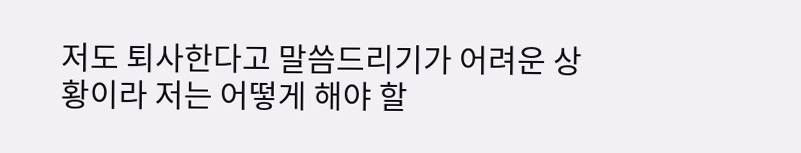저도 퇴사한다고 말씀드리기가 어려운 상황이라 저는 어떻게 해야 할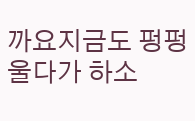까요지금도 펑펑 울다가 하소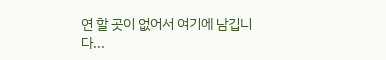연 할 곳이 없어서 여기에 남깁니다...